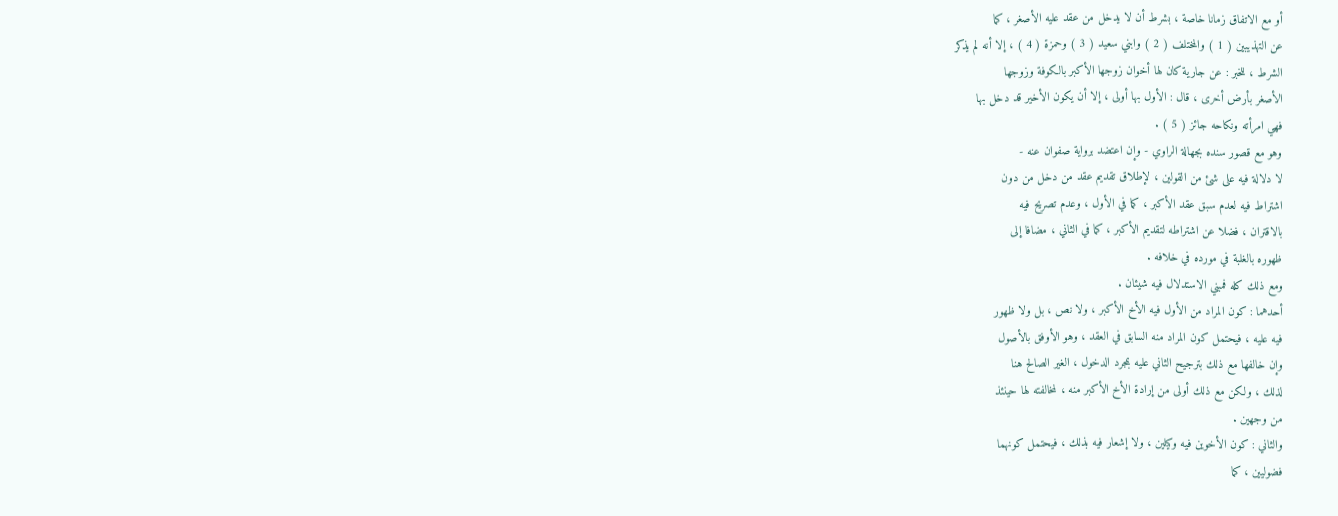أو مع الاتفاق زمانا خاصة ، بشرط أن لا يدخل من عقد عليه الأصغر ، كما
عن التهذيبين ( 1 ) والمختلف ( 2 ) وابني سعيد ( 3 ) وحمزة ( 4 ) ، إلا أنه لم يذكر
الشرط ، للخبر : عن جارية كان لها أخوان زوجها الأكبر بالكوفة وزوجها
الأصغر بأرض أخرى ، قال : الأول بها أولى ، إلا أن يكون الأخير قد دخل بها
فهي امرأته ونكاحه جائز ( 5 ) .
وهو مع قصور سنده بجهالة الراوي - وإن اعتضد برواية صفوان عنه -
لا دلالة فيه على شئ من القولين ، لإطلاق تقديم عقد من دخل من دون
اشتراط فيه لعدم سبق عقد الأكبر ، كما في الأول ، وعدم تصريح فيه
بالاقتران ، فضلا عن اشتراطه لتقديم الأكبر ، كما في الثاني ، مضافا إلى
ظهوره بالغلبة في مورده في خلافه .
ومع ذلك كله فمبني الاستدلال فيه شيئان .
أحدهما : كون المراد من الأول فيه الأخ الأكبر ، ولا نص ، بل ولا ظهور
فيه عليه ، فيحتمل كون المراد منه السابق في العقد ، وهو الأوفق بالأصول
وإن خالفها مع ذلك بترجيح الثاني عليه بمجرد الدخول ، الغير الصالح هنا
لذلك ، ولكن مع ذلك أولى من إرادة الأخ الأكبر منه ، لمخالفته لها حينئذ
من وجهين .
والثاني : كون الأخوين فيه وكيلين ، ولا إشعار فيه بذلك ، فيحتمل كونهما
فضوليين ، كما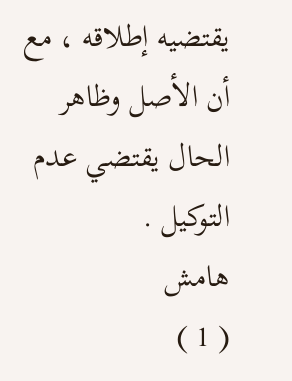يقتضيه إطلاقه ، مع أن الأصل وظاهر الحال يقتضي عدم
التوكيل .
هامش
( 1 )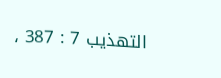التهذيب 7 : 387 ،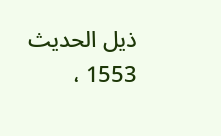ذيل الحديث 1553 ،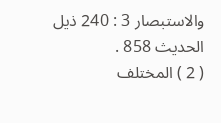والاستبصار 3 : 240 ذيل الحديث 858 .
( 2 ) المختلف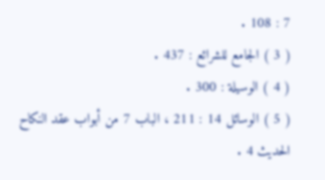7 : 108 .
( 3 ) الجامع للشرائع : 437 .
( 4 ) الوسيلة : 300 .
( 5 ) الوسائل 14 : 211 ، الباب 7 من أبواب عقد النكاح الحديث 4 .